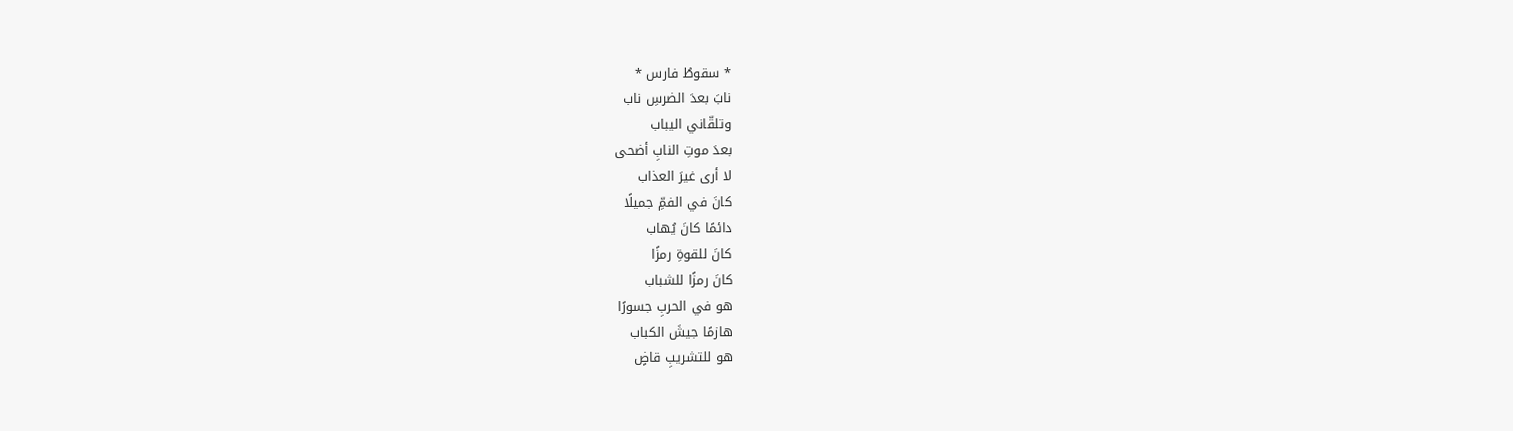* سقوطُ فارس *
نابَ بعدَ الضرسِ ناب
وتلقّاني اليباب
بعدَ موتِ النابِ أضحى
لا أرى غيرَ العذاب
كانَ في الفمِّ جميلًا
دائمًا كانَ يُهاب
كانَ للقوةِ رمزًا
كانَ رمزًا للشباب
هو في الحربِ جسورًا
هازمًا جيشَ الكباب
هو للتشريبِ قاضٍ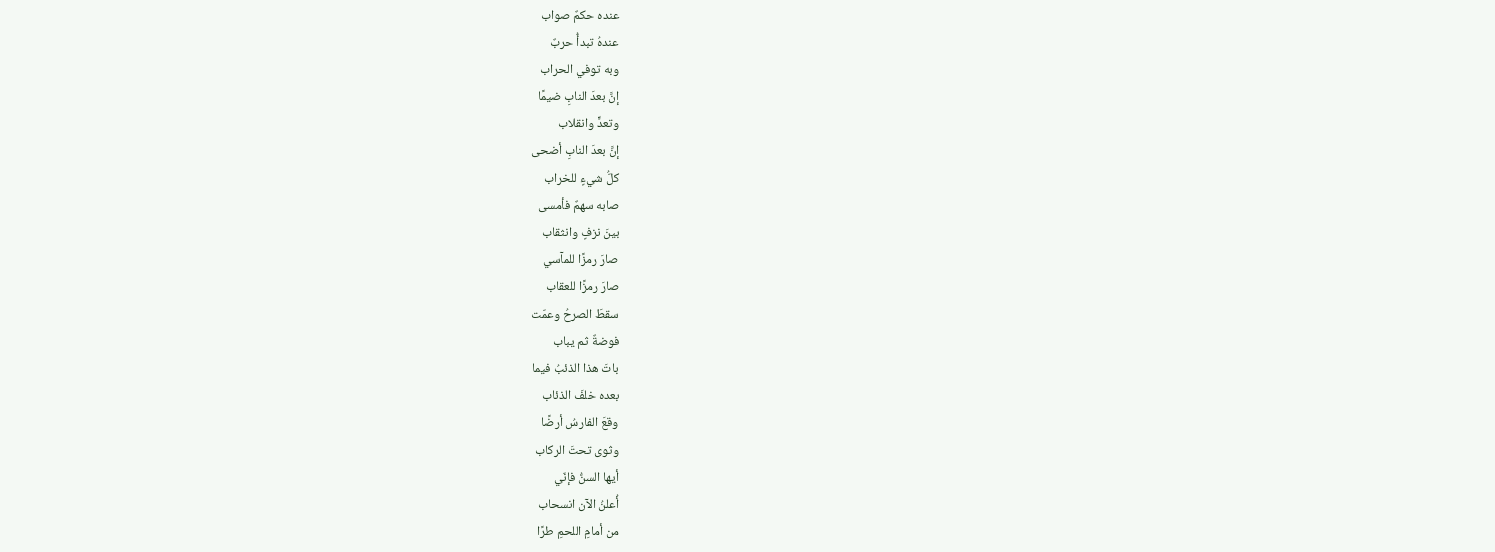عنده حكمٌ صواب
عندهُ تبدأُ حربٌ
وبه توفي الحراب
إنَّ بعدَ النابِ ضيمًا
وتعدٍّ وانقلاب
إنَّ بعدَ النابِ أضحى
كلُّ شيءٍ للخراب
صابه سهمٌ فأمسى
بينَ نزفٍ وانثقاب
صارَ رمزًا للمآسي
صارَ رمزًا للعقاب
سقطَ الصرحُ وعمّت
فوضةٌ ثم يباب
باتَ هذا الذئبُ فيما
بعده خلفَ الذئاب
وقعَ الفارسُ أرضًا
وثوى تحتَ الركاب
أيها السنُّ فإنّي
أُعلنُ الآن انسحاب
من أمامِ اللحمِ طرًا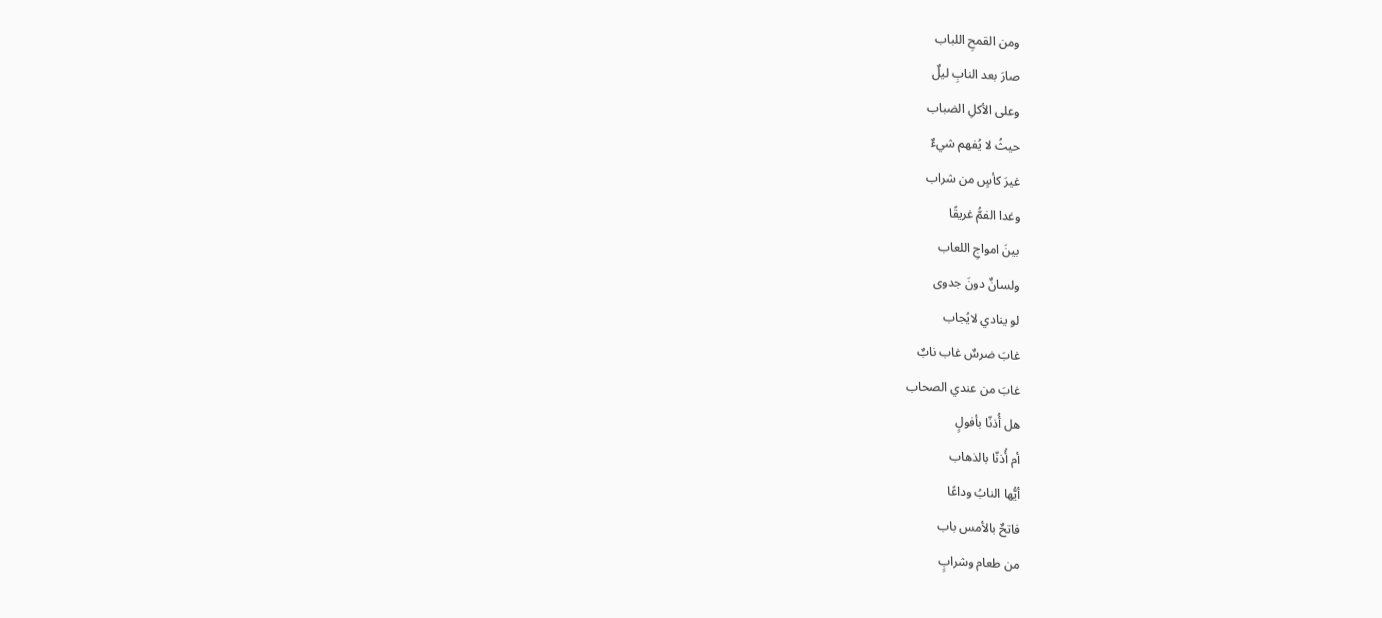ومن القمحِ اللباب
صارَ بعد النابِ ليلٌ
وعلى الأكلِ الضباب
حيثُ لا يُفهم شيءٌ
غيرَ كأسٍ من شراب
وغدا الفمُّ غريقًا
بينَ امواجِ اللعاب
ولسانٌ دونَ جدوى
لو ينادي لايُجاب
غابَ ضرسٌ غاب نابٌ
غابَ من عندي الصحاب
هل أُذنّا بأفولٍ
أم أُذنّا بالذهاب
أيُّها النابُ وداعًا
فاتحٌ بالأمس باب
من طعام وشرابٍ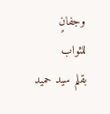وجفانٍ للثواب
بقلم سيد حميد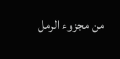من مجزوء الرمل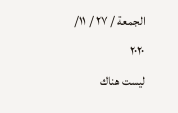الجمعة / ٢٧ / ١١/ ٢٠٢٠
ليست هناك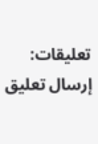تعليقات:
إرسال تعليق